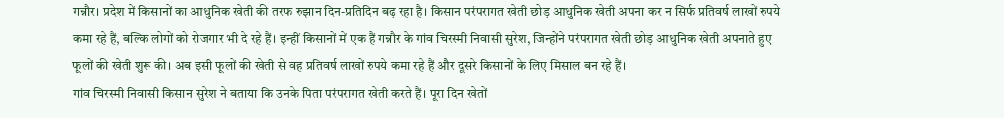गन्नौर। प्रदेश में किसानों का आधुनिक खेती की तरफ रुझान दिन-प्रतिदिन बढ़ रहा है। किसान परंपरागत खेती छोड़ आधुनिक खेती अपना कर न सिर्फ प्रतिवर्ष लाखों रुपये कमा रहे हैं, बल्कि लोगों को रोजगार भी दे रहे हैं। इन्हीं किसानों में एक हैं गन्नौर के गांव चिरस्मी निवासी सुरेश, जिन्होंने परंपरागत खेती छोड़ आधुनिक खेती अपनाते हुए फूलों की खेती शुरू की। अब इसी फूलों की खेती से वह प्रतिवर्ष लाखों रुपये कमा रहे हैं और दूसरे किसानों के लिए मिसाल बन रहे हैं।
गांव चिरस्मी निवासी किसान सुरेश ने बताया कि उनके पिता परंपरागत खेती करते हैं। पूरा दिन खेतों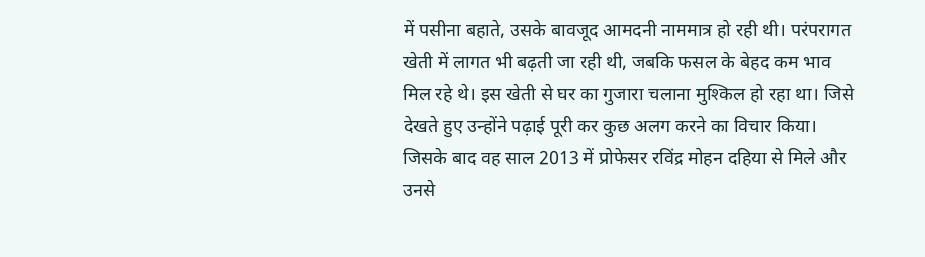में पसीना बहाते, उसके बावजूद आमदनी नाममात्र हो रही थी। परंपरागत खेती में लागत भी बढ़ती जा रही थी, जबकि फसल के बेहद कम भाव मिल रहे थे। इस खेती से घर का गुजारा चलाना मुश्किल हो रहा था। जिसे देखते हुए उन्होंने पढ़ाई पूरी कर कुछ अलग करने का विचार किया। जिसके बाद वह साल 2013 में प्रोफेसर रविंद्र मोहन दहिया से मिले और उनसे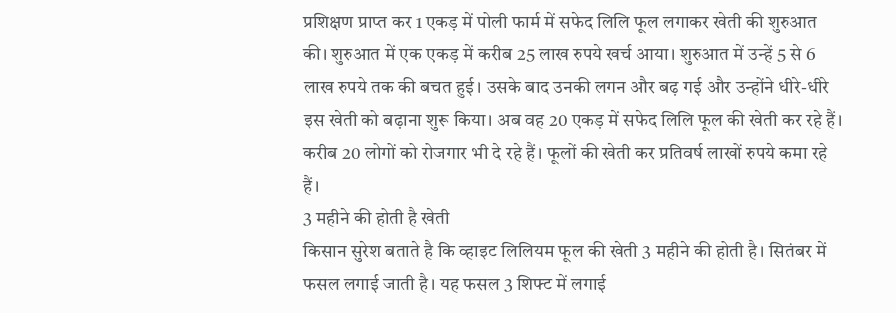प्रशिक्षण प्राप्त कर 1 एकड़ में पोली फार्म में सफेद लिलि फूल लगाकर खेती की शुरुआत की। शुरुआत में एक एकड़ में करीब 25 लाख रुपये खर्च आया। शुरुआत में उन्हें 5 से 6 लाख रुपये तक की बचत हुई। उसके बाद उनकी लगन और बढ़ गई और उन्होंने धीरे-धीरे इस खेती को बढ़ाना शुरू किया। अब वह 20 एकड़ में सफेद लिलि फूल की खेती कर रहे हैं। करीब 20 लोगों को रोजगार भी दे रहे हैं। फूलों की खेती कर प्रतिवर्ष लाखों रुपये कमा रहे हैं।
3 महीने की होती है खेती
किसान सुरेश बताते है कि व्हाइट लिलियम फूल की खेती 3 महीने की होती है। सितंबर में फसल लगाई जाती है। यह फसल 3 शिफ्ट में लगाई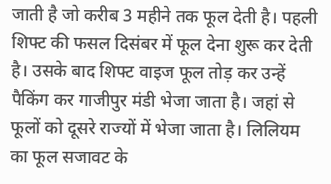जाती है जो करीब 3 महीने तक फूल देती है। पहली शिफ्ट की फसल दिसंबर में फूल देना शुरू कर देती है। उसके बाद शिफ्ट वाइज फूल तोड़ कर उन्हें पैकिंग कर गाजीपुर मंडी भेजा जाता है। जहां से फूलों को दूसरे राज्यों में भेजा जाता है। लिलियम का फूल सजावट के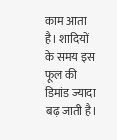काम आता है। शादियों के समय इस फूल की डिमांड ज्यादा बढ़ जाती है।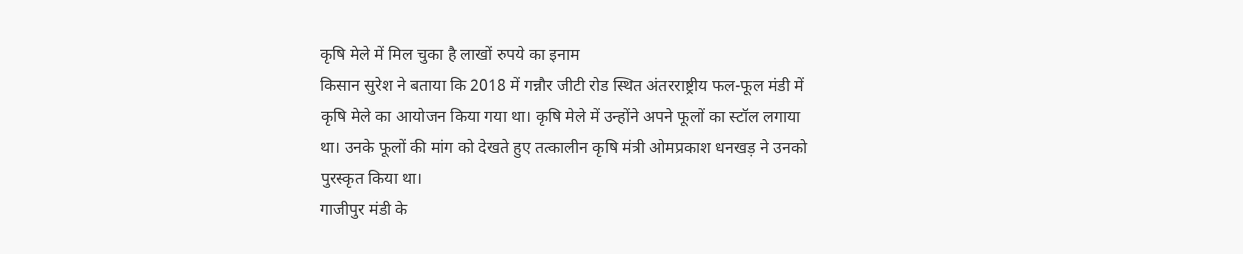कृषि मेले में मिल चुका है लाखों रुपये का इनाम
किसान सुरेश ने बताया कि 2018 में गन्नौर जीटी रोड स्थित अंतरराष्ट्रीय फल-फूल मंडी में कृषि मेले का आयोजन किया गया था। कृषि मेले में उन्होंने अपने फूलों का स्टॉल लगाया था। उनके फूलों की मांग को देखते हुए तत्कालीन कृषि मंत्री ओमप्रकाश धनखड़ ने उनको पुरस्कृत किया था।
गाजीपुर मंडी के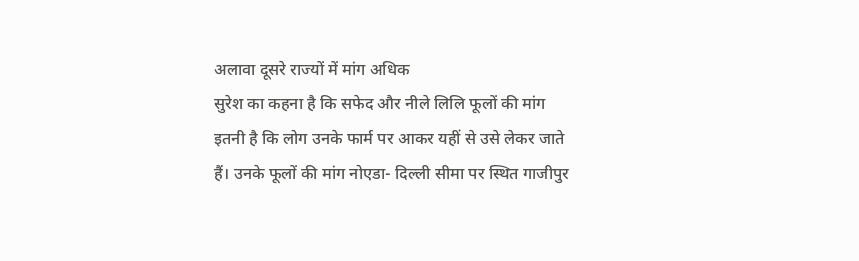अलावा दूसरे राज्यों में मांग अधिक
सुरेश का कहना है कि सफेद और नीले लिलि फूलों की मांग इतनी है कि लोग उनके फार्म पर आकर यहीं से उसे लेकर जाते हैं। उनके फूलों की मांग नोएडा- दिल्ली सीमा पर स्थित गाजीपुर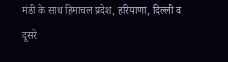मंडी के साथ हिमाचल प्रदेश, हरियाणा, दिल्ली व दूसरे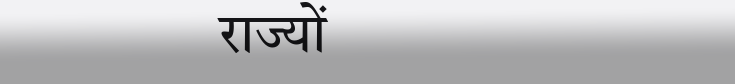राज्यों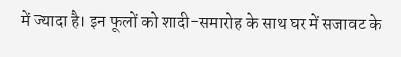में ज्यादा है। इन फूलों को शादी-समारोह के साथ घर में सजावट के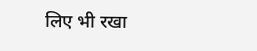लिए भी रखा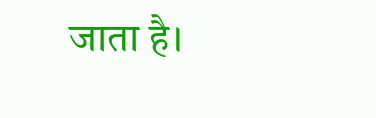जाता है।